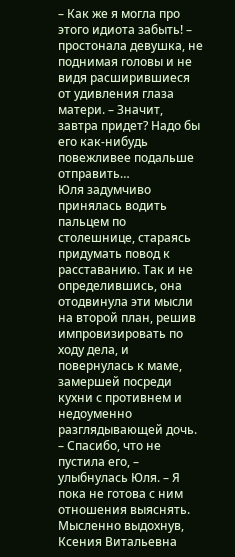– Как же я могла про этого идиота забыть! – простонала девушка, не поднимая головы и не видя расширившиеся от удивления глаза матери. – Значит, завтра придет? Надо бы его как-нибудь повежливее подальше отправить…
Юля задумчиво принялась водить пальцем по столешнице, стараясь придумать повод к расставанию. Так и не определившись, она отодвинула эти мысли на второй план, решив импровизировать по ходу дела, и повернулась к маме, замершей посреди кухни с противнем и недоуменно разглядывающей дочь.
– Спасибо, что не пустила его, – улыбнулась Юля. – Я пока не готова с ним отношения выяснять.
Мысленно выдохнув, Ксения Витальевна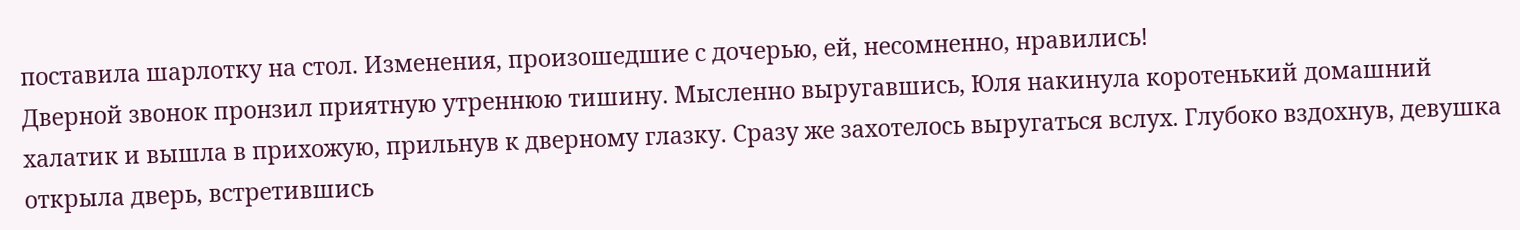поставила шарлотку на стол. Изменения, произошедшие с дочерью, ей, несомненно, нравились!
Дверной звонок пронзил приятную утреннюю тишину. Мысленно выругавшись, Юля накинула коротенький домашний халатик и вышла в прихожую, прильнув к дверному глазку. Сразу же захотелось выругаться вслух. Глубоко вздохнув, девушка открыла дверь, встретившись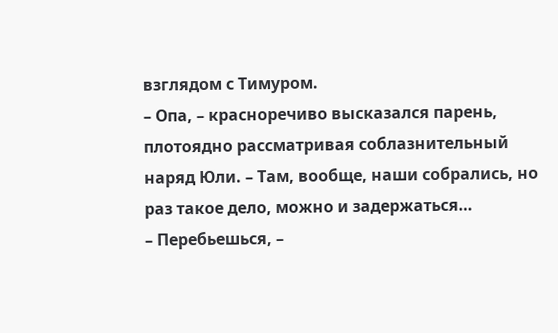взглядом с Тимуром.
– Опа, – красноречиво высказался парень, плотоядно рассматривая соблазнительный наряд Юли. – Там, вообще, наши собрались, но раз такое дело, можно и задержаться…
– Перебьешься, –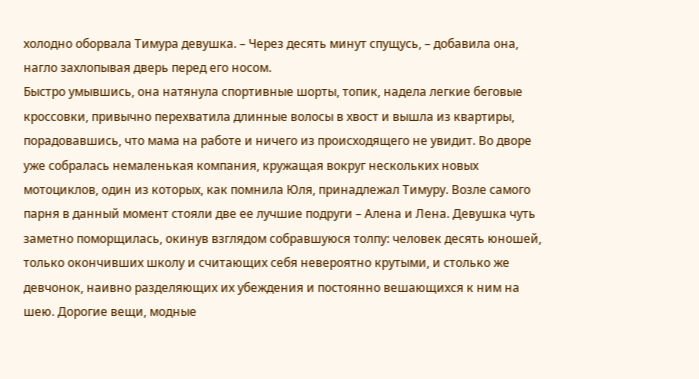холодно оборвала Тимура девушка. – Через десять минут спущусь, – добавила она, нагло захлопывая дверь перед его носом.
Быстро умывшись, она натянула спортивные шорты, топик, надела легкие беговые кроссовки, привычно перехватила длинные волосы в хвост и вышла из квартиры, порадовавшись, что мама на работе и ничего из происходящего не увидит. Во дворе уже собралась немаленькая компания, кружащая вокруг нескольких новых мотоциклов, один из которых, как помнила Юля, принадлежал Тимуру. Возле самого парня в данный момент стояли две ее лучшие подруги – Алена и Лена. Девушка чуть заметно поморщилась, окинув взглядом собравшуюся толпу: человек десять юношей, только окончивших школу и считающих себя невероятно крутыми, и столько же девчонок, наивно разделяющих их убеждения и постоянно вешающихся к ним на шею. Дорогие вещи, модные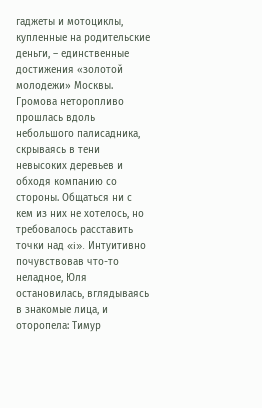гаджеты и мотоциклы, купленные на родительские деньги, – единственные достижения «золотой молодежи» Москвы.
Громова неторопливо прошлась вдоль небольшого палисадника, скрываясь в тени невысоких деревьев и обходя компанию со стороны. Общаться ни с кем из них не хотелось, но требовалось расставить точки над «i». Интуитивно почувствовав что-то неладное, Юля остановилась, вглядываясь в знакомые лица, и оторопела: Тимур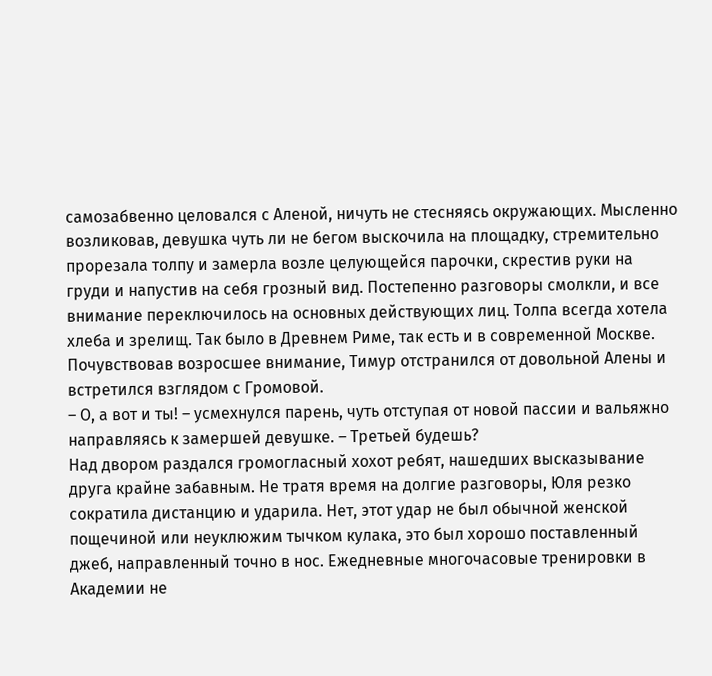самозабвенно целовался с Аленой, ничуть не стесняясь окружающих. Мысленно возликовав, девушка чуть ли не бегом выскочила на площадку, стремительно прорезала толпу и замерла возле целующейся парочки, скрестив руки на груди и напустив на себя грозный вид. Постепенно разговоры смолкли, и все внимание переключилось на основных действующих лиц. Толпа всегда хотела хлеба и зрелищ. Так было в Древнем Риме, так есть и в современной Москве. Почувствовав возросшее внимание, Тимур отстранился от довольной Алены и встретился взглядом с Громовой.
– О, а вот и ты! – усмехнулся парень, чуть отступая от новой пассии и вальяжно направляясь к замершей девушке. – Третьей будешь?
Над двором раздался громогласный хохот ребят, нашедших высказывание друга крайне забавным. Не тратя время на долгие разговоры, Юля резко сократила дистанцию и ударила. Нет, этот удар не был обычной женской пощечиной или неуклюжим тычком кулака, это был хорошо поставленный джеб, направленный точно в нос. Ежедневные многочасовые тренировки в Академии не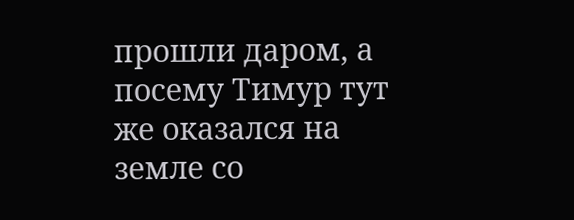прошли даром, а посему Тимур тут же оказался на земле со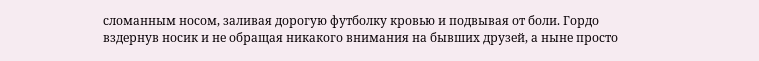сломанным носом, заливая дорогую футболку кровью и подвывая от боли. Гордо вздернув носик и не обращая никакого внимания на бывших друзей, а ныне просто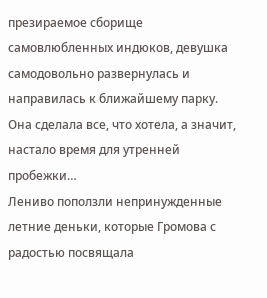презираемое сборище самовлюбленных индюков, девушка самодовольно развернулась и направилась к ближайшему парку. Она сделала все, что хотела, а значит, настало время для утренней пробежки…
Лениво поползли непринужденные летние деньки, которые Громова с радостью посвящала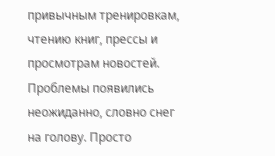привычным тренировкам, чтению книг, прессы и просмотрам новостей. Проблемы появились неожиданно, словно снег на голову. Просто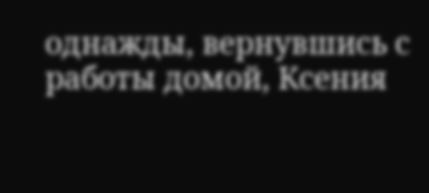однажды, вернувшись с работы домой, Ксения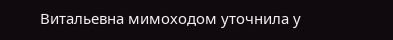Витальевна мимоходом уточнила у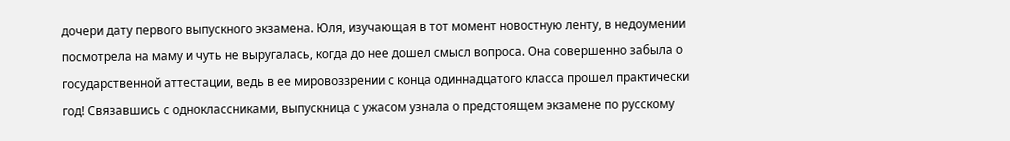дочери дату первого выпускного экзамена. Юля, изучающая в тот момент новостную ленту, в недоумении посмотрела на маму и чуть не выругалась, когда до нее дошел смысл вопроса. Она совершенно забыла о государственной аттестации, ведь в ее мировоззрении с конца одиннадцатого класса прошел практически год! Связавшись с одноклассниками, выпускница с ужасом узнала о предстоящем экзамене по русскому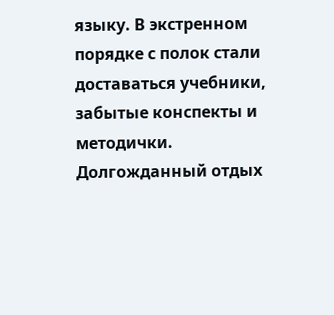языку. В экстренном порядке с полок стали доставаться учебники, забытые конспекты и методички. Долгожданный отдых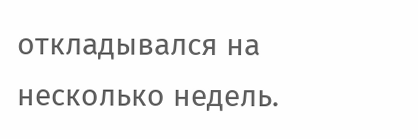откладывался на несколько недель.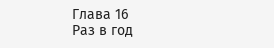Глава 16
Раз в год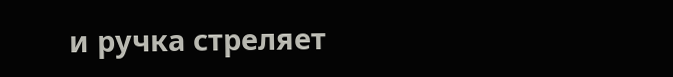и ручка стреляет